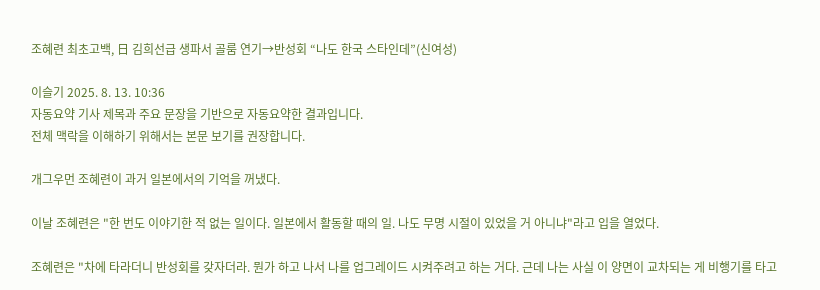조혜련 최초고백, 日 김희선급 생파서 골룸 연기→반성회 “나도 한국 스타인데”(신여성)

이슬기 2025. 8. 13. 10:36
자동요약 기사 제목과 주요 문장을 기반으로 자동요약한 결과입니다.
전체 맥락을 이해하기 위해서는 본문 보기를 권장합니다.

개그우먼 조혜련이 과거 일본에서의 기억을 꺼냈다.

이날 조혜련은 "한 번도 이야기한 적 없는 일이다. 일본에서 활동할 때의 일. 나도 무명 시절이 있었을 거 아니냐"라고 입을 열었다.

조혜련은 "차에 타라더니 반성회를 갖자더라. 뭔가 하고 나서 나를 업그레이드 시켜주려고 하는 거다. 근데 나는 사실 이 양면이 교차되는 게 비행기를 타고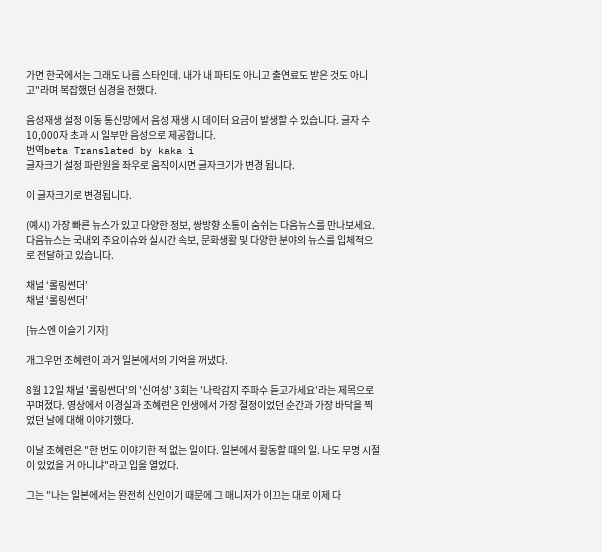가면 한국에서는 그래도 나름 스타인데. 내가 내 파티도 아니고 출연료도 받은 것도 아니고"라며 복잡했던 심경을 전했다.

음성재생 설정 이동 통신망에서 음성 재생 시 데이터 요금이 발생할 수 있습니다. 글자 수 10,000자 초과 시 일부만 음성으로 제공합니다.
번역beta Translated by kaka i
글자크기 설정 파란원을 좌우로 움직이시면 글자크기가 변경 됩니다.

이 글자크기로 변경됩니다.

(예시) 가장 빠른 뉴스가 있고 다양한 정보, 쌍방향 소통이 숨쉬는 다음뉴스를 만나보세요. 다음뉴스는 국내외 주요이슈와 실시간 속보, 문화생활 및 다양한 분야의 뉴스를 입체적으로 전달하고 있습니다.

채널 ‘롤링썬더’
채널 ‘롤링썬더’

[뉴스엔 이슬기 기자]

개그우먼 조혜련이 과거 일본에서의 기억을 꺼냈다.

8월 12일 채널 '롤링썬더'의 '신여성' 3회는 '나락감지 주파수 듣고가세요'라는 제목으로 꾸며졌다. 영상에서 이경실과 조혜련은 인생에서 가장 절정이었던 순간과 가장 바닥을 찍었던 날에 대해 이야기했다.

이날 조혜련은 "한 번도 이야기한 적 없는 일이다. 일본에서 활동할 때의 일. 나도 무명 시절이 있었을 거 아니냐"라고 입을 열었다.

그는 "나는 일본에서는 완전히 신인이기 때문에 그 매니저가 이끄는 대로 이제 다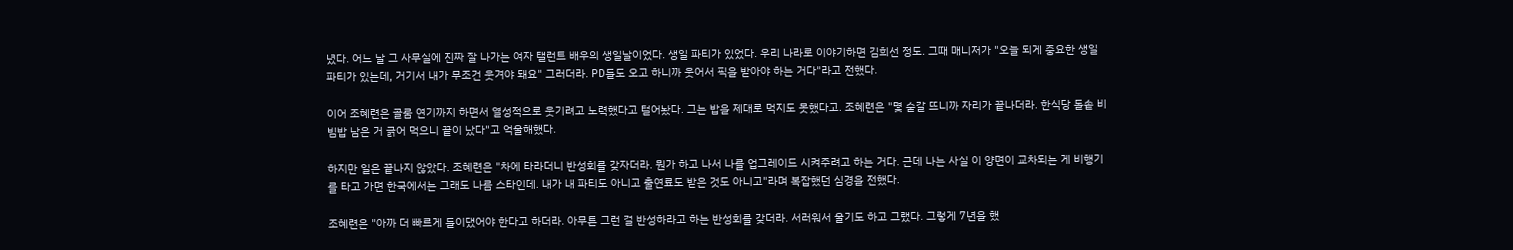녔다. 어느 날 그 사무실에 진짜 잘 나가는 여자 탤런트 배우의 생일날이었다. 생일 파티가 있었다. 우리 나라로 이야기하면 김희선 정도. 그때 매니저가 "오늘 되게 중요한 생일 파티가 있는데, 거기서 내가 무조건 웃겨야 돼요" 그러더라. PD들도 오고 하니까 웃어서 픽을 받아야 하는 거다"라고 전했다.

이어 조혜련은 골룸 연기까지 하면서 열성적으로 웃기려고 노력했다고 털어놨다. 그는 밥을 제대로 먹지도 못했다고. 조혜련은 "몇 숟갈 뜨니까 자리가 끝나더라. 한식당 돌솥 비빔밥 남은 거 긁어 먹으니 끝이 났다"고 억울해했다.

하지만 일은 끝나지 않았다. 조혜련은 "차에 타라더니 반성회를 갖자더라. 뭔가 하고 나서 나를 업그레이드 시켜주려고 하는 거다. 근데 나는 사실 이 양면이 교차되는 게 비행기를 타고 가면 한국에서는 그래도 나름 스타인데. 내가 내 파티도 아니고 출연료도 받은 것도 아니고"라며 복잡했던 심경을 전했다.

조혜련은 "아까 더 빠르게 들이댔어야 한다고 하더라. 아무튼 그런 걸 반성하라고 하는 반성회를 갖더라. 서러워서 울기도 하고 그랬다. 그렇게 7년을 했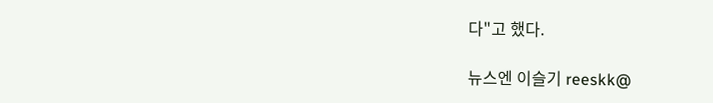다"고 했다.

뉴스엔 이슬기 reeskk@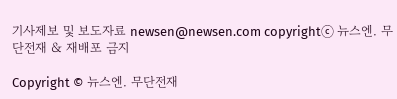기사제보 및 보도자료 newsen@newsen.com copyrightⓒ 뉴스엔. 무단전재 & 재배포 금지

Copyright © 뉴스엔. 무단전재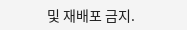및 재배포 금지.